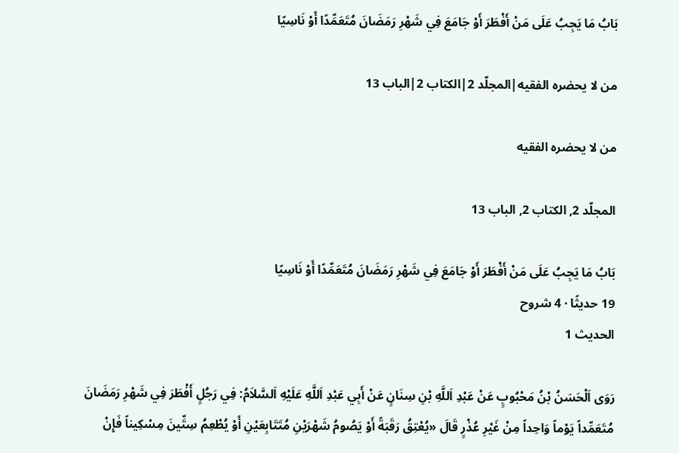بَابُ مَا يَجِبُ عَلَى مَنْ أَفْطَرَ أَوْ جَامَعَ فِي شَهْرِ رَمَضَانَ مُتَعَمِّدًا أَوْ نَاسِيًا

من لا يحضره الفقيه|المجلّد 2|الكتاب 2|الباب 13

من لا يحضره الفقيه

المجلّد 2, الكتاب 2, الباب 13

بَابُ مَا يَجِبُ عَلَى مَنْ أَفْطَرَ أَوْ جَامَعَ فِي شَهْرِ رَمَضَانَ مُتَعَمِّدًا أَوْ نَاسِيًا
19 حديثًا · 4 شروح
الحديث 1

رَوَى اَلْحَسَنُ بْنُ مَحْبُوبٍ عَنْ عَبْدِ اَللَّهِ بْنِ سِنَانٍ عَنْ أَبِي عَبْدِ اَللَّهِ عَلَيْهِ اَلسَّلاَمُ: فِي رَجُلٍ أَفْطَرَ فِي شَهْرِ رَمَضَانَ مُتَعَمِّداً يَوْماً وَاحِداً مِنْ غَيْرِ عُذْرٍ قَالَ «يُعْتِقُ رَقَبَةً أَوْ يَصُومُ شَهْرَيْنِ مُتَتَابِعَيْنِ أَوْ يُطْعِمُ سِتِّينَ مِسْكِيناً فَإِنْ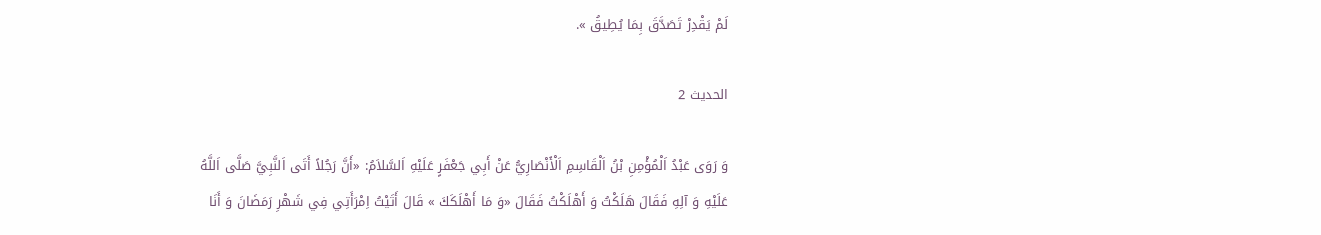لَمْ يَقْدِرْ تَصَدَّقَ بِمَا يُطِيقُ ».

الحديث 2

وَ رَوَى عَبْدُ اَلْمُؤْمِنِ بْنُ اَلْقَاسِمِ اَلْأَنْصَارِيُّ عَنْ أَبِي جَعْفَرٍ عَلَيْهِ اَلسَّلاَمُ: «أَنَّ رَجُلاً أَتَى اَلنَّبِيَّ صَلَّى اَللَّهُ عَلَيْهِ وَ آلِهِ فَقَالَ هَلَكْتُ وَ أَهْلَكْتُ فَقَالَ «وَ مَا أَهْلَكَكَ » قَالَ أَتَيْتُ اِمْرَأَتِي فِي شَهْرِ رَمَضَانَ وَ أَنَا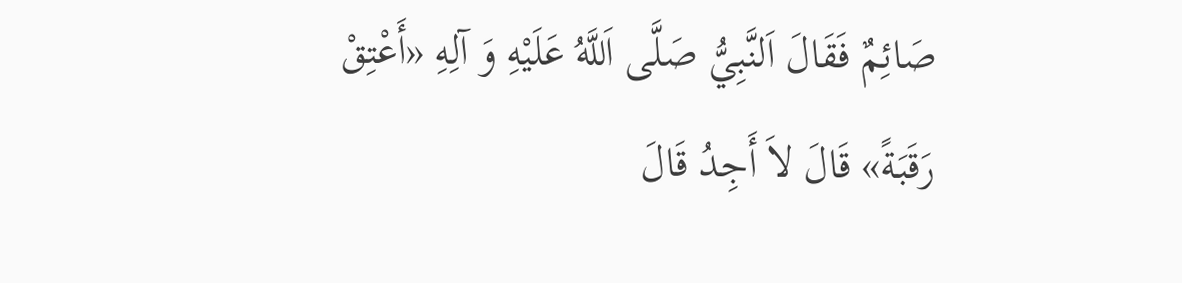صَائِمٌ فَقَالَ اَلنَّبِيُّ صَلَّى اَللَّهُ عَلَيْهِ وَ آلِهِ «أَعْتِقْ رَقَبَةً» قَالَ لاَ أَجِدُ قَالَ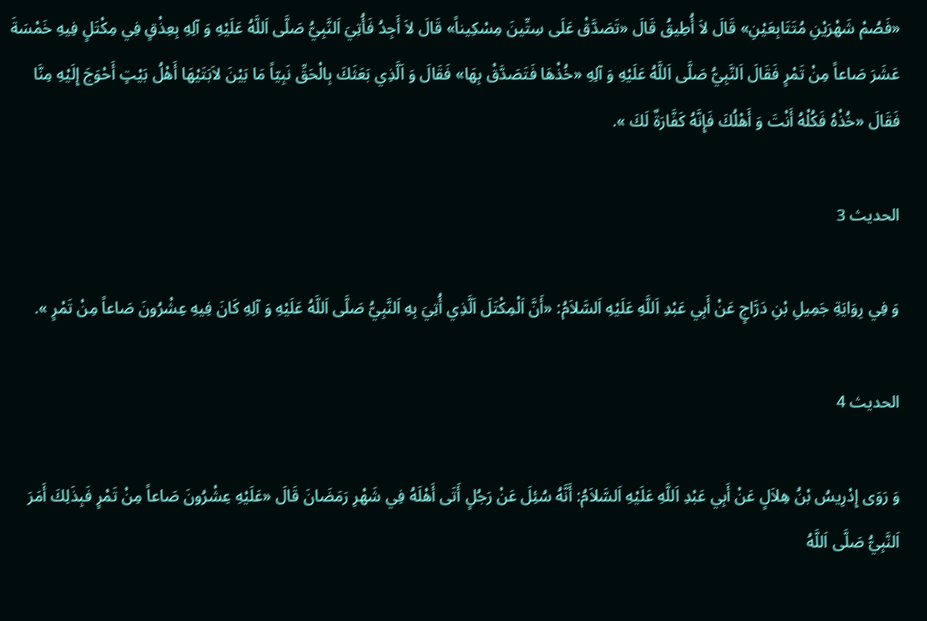«فَصُمْ شَهْرَيْنِ مُتَتَابِعَيْنِ» قَالَ لاَ أُطِيقُ قَالَ «تَصَدَّقْ عَلَى سِتِّينَ مِسْكِيناً» قَالَ لاَ أَجِدُ فَأُتِيَ اَلنَّبِيُّ صَلَّى اَللَّهُ عَلَيْهِ وَ آلِهِ بِعِذْقٍ فِي مِكْتَلٍ فِيهِ خَمْسَةَ عَشَرَ صَاعاً مِنْ تَمْرٍ فَقَالَ اَلنَّبِيُّ صَلَّى اَللَّهُ عَلَيْهِ وَ آلِهِ «خُذْهَا فَتَصَدَّقْ بِهَا» فَقَالَ وَ اَلَّذِي بَعَثَكَ بِالْحَقِّ نَبِيّاً مَا بَيْنَ لاَبَتَيْهَا أَهْلُ بَيْتٍ أَحْوَجَ إِلَيْهِ مِنَّا فَقَالَ «خُذْهُ فَكُلْهُ أَنْتَ وَ أَهْلُكَ فَإِنَّهُ كَفَّارَةٌ لَكَ ».

الحديث 3

وَ فِي رِوَايَةِ جَمِيلِ بْنِ دَرَّاجٍ عَنْ أَبِي عَبْدِ اَللَّهِ عَلَيْهِ اَلسَّلاَمُ: «أَنَّ اَلْمِكْتَلَ اَلَّذِي أُتِيَ بِهِ اَلنَّبِيُّ صَلَّى اَللَّهُ عَلَيْهِ وَ آلِهِ كَانَ فِيهِ عِشْرُونَ صَاعاً مِنْ تَمْرٍ ».

الحديث 4

وَ رَوَى إِدْرِيسُ بْنُ هِلاَلٍ عَنْ أَبِي عَبْدِ اَللَّهِ عَلَيْهِ اَلسَّلاَمُ: أَنَّهُ سُئِلَ عَنْ رَجُلٍ أَتَى أَهْلَهُ فِي شَهْرِ رَمَضَانَ قَالَ «عَلَيْهِ عِشْرُونَ صَاعاً مِنْ تَمْرٍ فَبِذَلِكَ أَمَرَ اَلنَّبِيُّ صَلَّى اَللَّهُ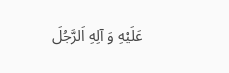عَلَيْهِ وَ آلِهِ اَلرَّجُلَ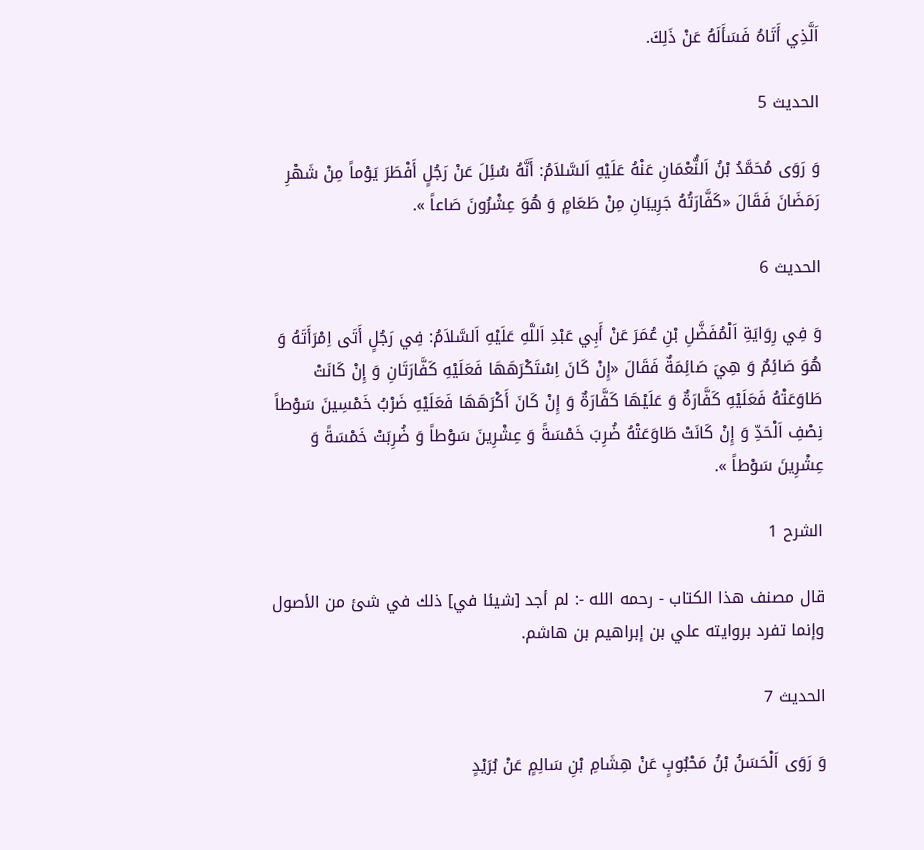اَلَّذِي أَتَاهُ فَسَأَلَهُ عَنْ ذَلِكَ.

الحديث 5

وَ رَوَى مُحَمَّدُ بْنُ اَلنُّعْمَانِ عَنْهُ عَلَيْهِ اَلسَّلاَمُ: أَنَّهُ سُئِلَ عَنْ رَجُلٍ أَفْطَرَ يَوْماً مِنْ شَهْرِ رَمَضَانَ فَقَالَ «كَفَّارَتُهُ جَرِيبَانِ مِنْ طَعَامٍ وَ هُوَ عِشْرُونَ صَاعاً ».

الحديث 6

وَ فِي رِوَايَةِ اَلْمُفَضَّلِ بْنِ عُمَرَ عَنْ أَبِي عَبْدِ اَللَّهِ عَلَيْهِ اَلسَّلاَمُ: فِي رَجُلٍ أَتَى اِمْرَأَتَهُ وَ هُوَ صَائِمٌ وَ هِيَ صَائِمَةٌ فَقَالَ «إِنْ كَانَ اِسْتَكْرَهَهَا فَعَلَيْهِ كَفَّارَتَانِ وَ إِنْ كَانَتْ طَاوَعَتْهُ فَعَلَيْهِ كَفَّارَةٌ وَ عَلَيْهَا كَفَّارَةٌ وَ إِنْ كَانَ أَكْرَهَهَا فَعَلَيْهِ ضَرْبُ خَمْسِينَ سَوْطاً نِصْفِ اَلْحَدِّ وَ إِنْ كَانَتْ طَاوَعَتْهُ ضُرِبَ خَمْسَةً وَ عِشْرِينَ سَوْطاً وَ ضُرِبَتْ خَمْسَةً وَ عِشْرِينَ سَوْطاً ».

الشرح 1

قال مصنف هذا الكتاب - رحمه الله -: لم أجد [شيئا في] ذلك في شئ من الأصول وإنما تفرد بروايته علي بن إبراهيم بن هاشم.

الحديث 7

وَ رَوَى اَلْحَسَنُ بْنُ مَحْبُوبٍ عَنْ هِشَامِ بْنِ سَالِمٍ عَنْ بُرَيْدٍ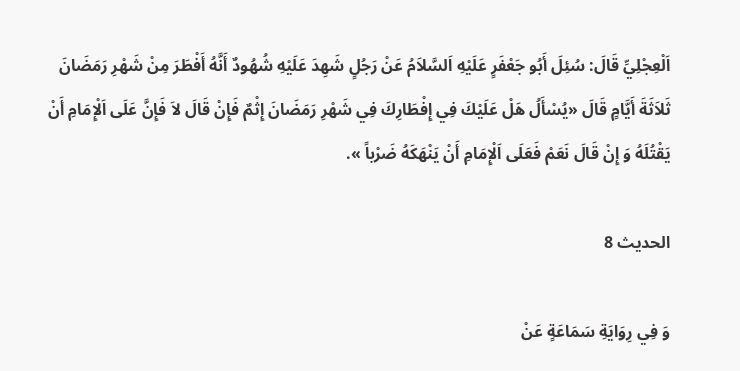اَلْعِجْلِيِّ قَالَ: سُئِلَ أَبُو جَعْفَرٍ عَلَيْهِ اَلسَّلاَمُ عَنْ رَجُلٍ شَهِدَ عَلَيْهِ شُهُودٌ أَنَّهُ أَفْطَرَ مِنْ شَهْرِ رَمَضَانَ ثَلاَثَةَ أَيَّامٍ قَالَ «يُسْأَلُ هَلْ عَلَيْكَ فِي إِفْطَارِكَ فِي شَهْرِ رَمَضَانَ إِثْمٌ فَإِنْ قَالَ لاَ فَإِنَّ عَلَى اَلْإِمَامِ أَنْ يَقْتُلَهُ وَ إِنْ قَالَ نَعَمْ فَعَلَى اَلْإِمَامِ أَنْ يَنْهَكَهُ ضَرْباً ».

الحديث 8

وَ فِي رِوَايَةِ سَمَاعَةٍ عَنْ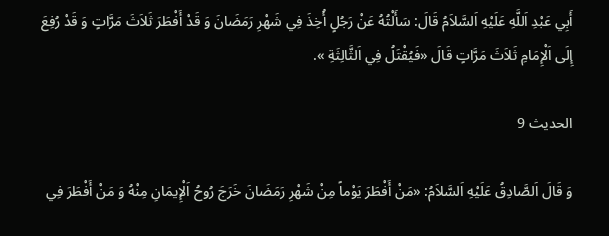أَبِي عَبْدِ اَللَّهِ عَلَيْهِ اَلسَّلاَمُ قَالَ: سَأَلْتُهُ عَنْ رَجُلٍ أُخِذَ فِي شَهْرِ رَمَضَانَ وَ قَدْ أَفْطَرَ ثَلاَثَ مَرَّاتٍ وَ قَدْ رُفِعَ إِلَى اَلْإِمَامِ ثَلاَثَ مَرَّاتٍ قَالَ «فَيُقْتَلُ فِي اَلثَّالِثَةِ ».

الحديث 9

وَ قَالَ اَلصَّادِقُ عَلَيْهِ اَلسَّلاَمُ: «مَنْ أَفْطَرَ يَوْماً مِنْ شَهْرِ رَمَضَانَ خَرَجَ رُوحُ اَلْإِيمَانِ مِنْهُ وَ مَنْ أَفْطَرَ فِي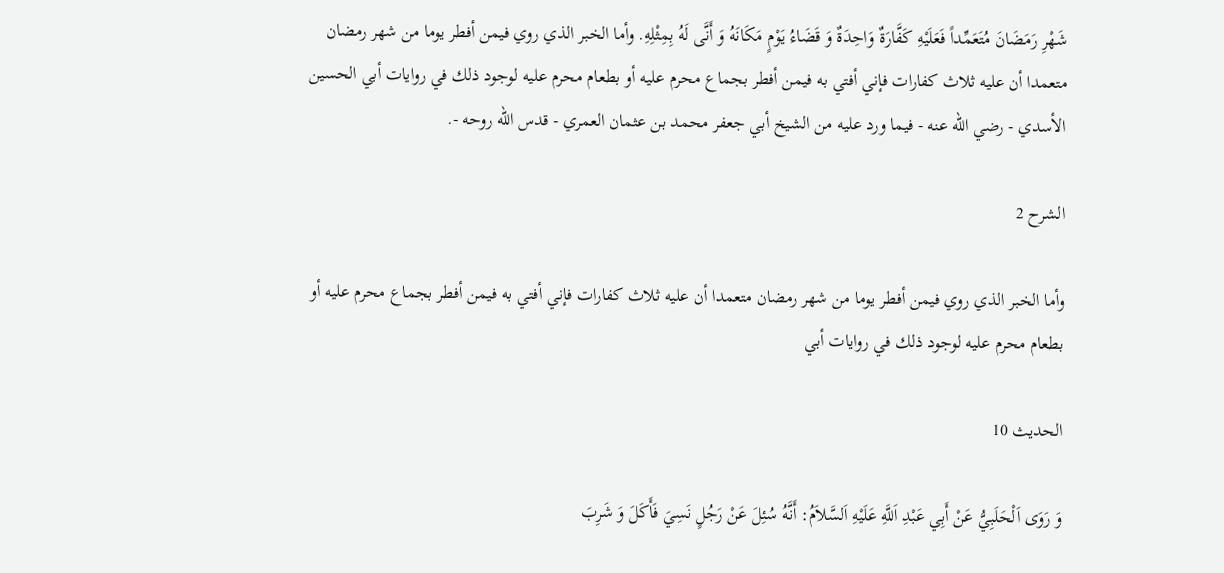شَهْرِ رَمَضَانَ مُتَعَمِّداً فَعَلَيْهِ كَفَّارَةٌ وَاحِدَةٌ وَ قَضَاءُ يَوْمٍ مَكَانَهُ وَ أَنَّى لَهُ بِمِثْلِهِ. وأما الخبر الذي روي فيمن أفطر يوما من شهر رمضان متعمدا أن عليه ثلاث كفارات فإني أفتي به فيمن أفطر بجماع محرم عليه أو بطعام محرم عليه لوجود ذلك في روايات أبي الحسين الأسدي - رضي الله عنه - فيما ورد عليه من الشيخ أبي جعفر محمد بن عثمان العمري - قدس الله روحه -.

الشرح 2

وأما الخبر الذي روي فيمن أفطر يوما من شهر رمضان متعمدا أن عليه ثلاث كفارات فإني أفتي به فيمن أفطر بجماع محرم عليه أو بطعام محرم عليه لوجود ذلك في روايات أبي

الحديث 10

وَ رَوَى اَلْحَلَبِيُّ عَنْ أَبِي عَبْدِ اَللَّهِ عَلَيْهِ اَلسَّلاَمُ: أَنَّهُ سُئِلَ عَنْ رَجُلٍ نَسِيَ فَأَكَلَ وَ شَرِبَ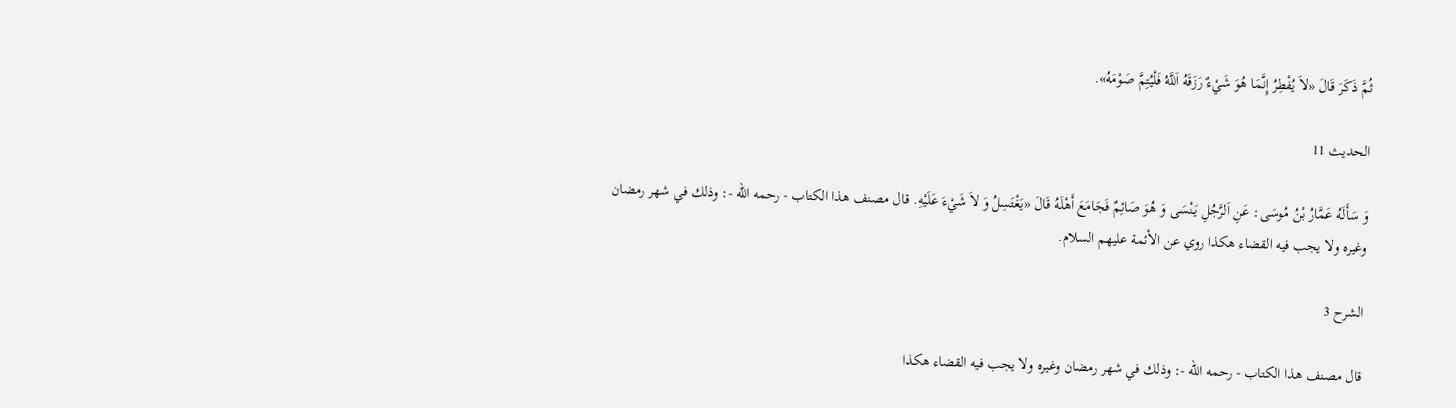ثُمَّ ذَكَرَ قَالَ «لاَ يُفْطِرُ إِنَّمَا هُوَ شَيْءٌ رَزَقَهُ اَللَّهُ فَلْيُتِمَّ صَوْمَهُ».

الحديث 11

وَ سَأَلَهُ عَمَّارُ بْنُ مُوسَى: عَنِ اَلرَّجُلِ يَنْسَى وَ هُوَ صَائِمٌ فَجَامَعَ أَهْلَهُ قَالَ «يَغْتَسِلُ وَ لاَ شَيْءَ عَلَيْهِ. قال مصنف هذا الكتاب - رحمه الله -: وذلك في شهر رمضان وغيره ولا يجب فيه القضاء هكذا روي عن الأئمة عليهم السلام.

الشرح 3

قال مصنف هذا الكتاب - رحمه الله -: وذلك في شهر رمضان وغيره ولا يجب فيه القضاء هكذا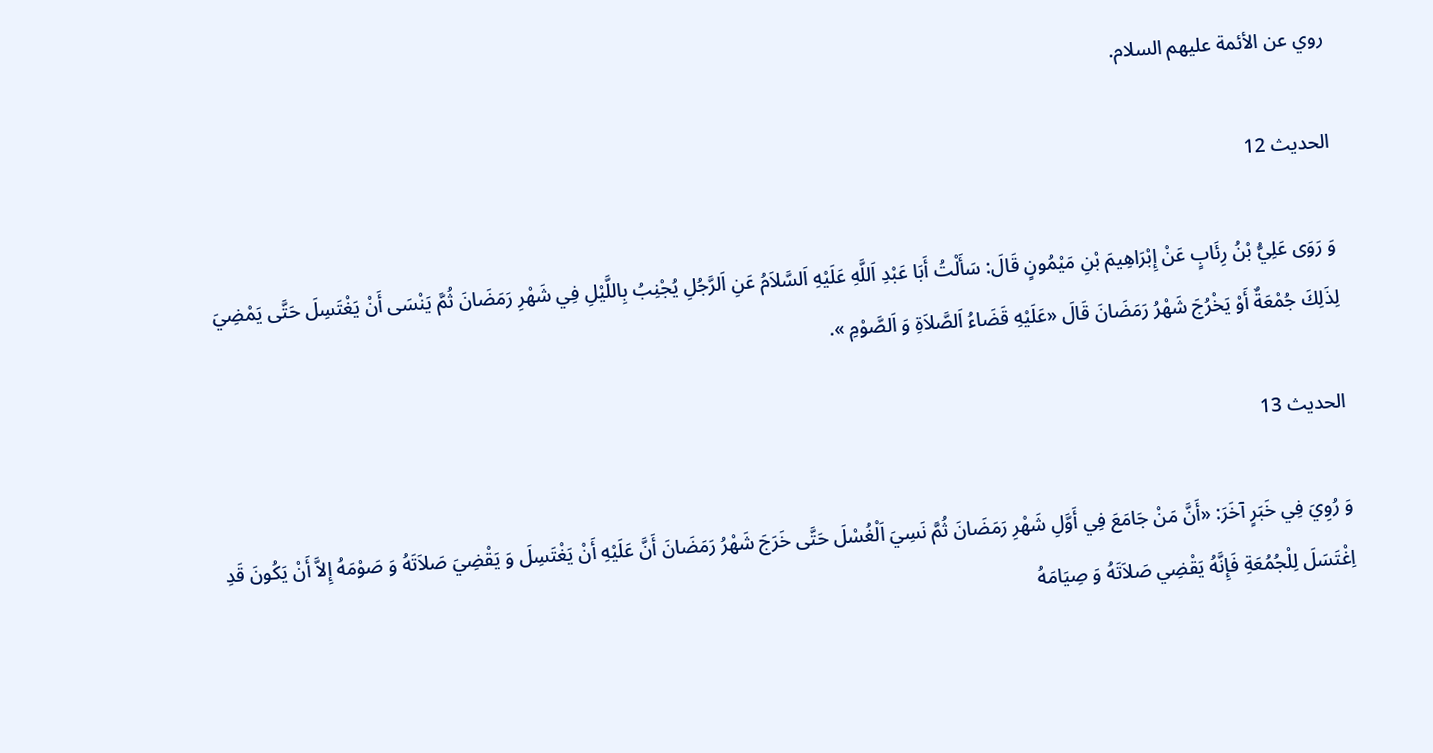روي عن الأئمة عليهم السلام.

الحديث 12

وَ رَوَى عَلِيُّ بْنُ رِئَابٍ عَنْ إِبْرَاهِيمَ بْنِ مَيْمُونٍ قَالَ: سَأَلْتُ أَبَا عَبْدِ اَللَّهِ عَلَيْهِ اَلسَّلاَمُ عَنِ اَلرَّجُلِ يُجْنِبُ بِاللَّيْلِ فِي شَهْرِ رَمَضَانَ ثُمَّ يَنْسَى أَنْ يَغْتَسِلَ حَتَّى يَمْضِيَ لِذَلِكَ جُمْعَةٌ أَوْ يَخْرُجَ شَهْرُ رَمَضَانَ قَالَ «عَلَيْهِ قَضَاءُ اَلصَّلاَةِ وَ اَلصَّوْمِ ».

الحديث 13

وَ رُوِيَ فِي خَبَرٍ آخَرَ: «أَنَّ مَنْ جَامَعَ فِي أَوَّلِ شَهْرِ رَمَضَانَ ثُمَّ نَسِيَ اَلْغُسْلَ حَتَّى خَرَجَ شَهْرُ رَمَضَانَ أَنَّ عَلَيْهِ أَنْ يَغْتَسِلَ وَ يَقْضِيَ صَلاَتَهُ وَ صَوْمَهُ إِلاَّ أَنْ يَكُونَ قَدِ اِغْتَسَلَ لِلْجُمُعَةِ فَإِنَّهُ يَقْضِي صَلاَتَهُ وَ صِيَامَهُ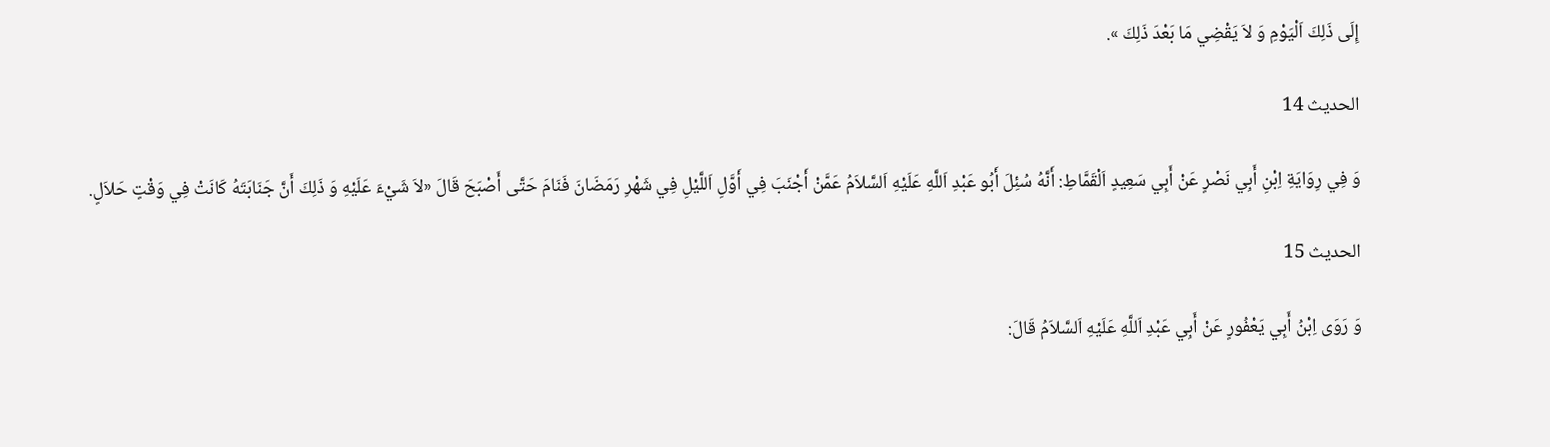إِلَى ذَلِكَ اَلْيَوْمِ وَ لاَ يَقْضِي مَا بَعْدَ ذَلِكَ ».

الحديث 14

وَ فِي رِوَايَةِ اِبْنِ أَبِي نَصْرٍ عَنْ أَبِي سَعِيدٍ اَلْقَمَّاطِ: أَنَّهُ سُئِلَ أَبُو عَبْدِ اَللَّهِ عَلَيْهِ اَلسَّلاَمُ عَمَّنْ أَجْنَبَ فِي أَوَّلِ اَللَّيْلِ فِي شَهْرِ رَمَضَانَ فَنَامَ حَتَّى أَصْبَحَ قَالَ «لاَ شَيْءَ عَلَيْهِ وَ ذَلِكَ أَنَّ جَنَابَتَهُ كَانَتْ فِي وَقْتٍ حَلاَلٍ.

الحديث 15

وَ رَوَى اِبْنُ أَبِي يَعْفُورٍ عَنْ أَبِي عَبْدِ اَللَّهِ عَلَيْهِ اَلسَّلاَمُ قَالَ: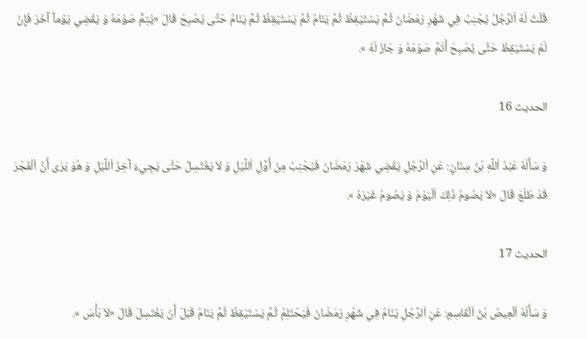قُلْتُ لَهُ اَلرَّجُلُ يُجْنِبُ فِي شَهْرِ رَمَضَانَ ثُمَّ يَسْتَيْقِظُ ثُمَّ يَنَامُ ثُمَّ يَسْتَيْقِظُ ثُمَّ يَنَامُ حَتَّى يُصْبِحَ قَالَ «يُتِمُّ صَوْمَهُ وَ يَقْضِي يَوْماً آخَرَ فَإِنْ لَمْ يَسْتَيْقِظْ حَتَّى يُصْبِحَ أَتَمَّ صَوْمَهُ وَ جَازَ لَهُ ».

الحديث 16

وَ سَأَلَهُ عَبْدُ اَللَّهِ بْنُ سِنَانٍ: عَنِ اَلرَّجُلِ يَقْضِي شَهْرَ رَمَضَانَ فَيُجْنِبُ مِنْ أَوَّلِ اَللَّيْلِ وَ لاَ يَغْتَسِلُ حَتَّى يَجِيءَ آخِرُ اَللَّيْلِ وَ هُوَ يَرَى أَنَّ اَلْفَجْرَ قَدْ طَلَعَ قَالَ «لاَ يَصُومُ ذَلِكَ اَلْيَوْمَ وَ يَصُومُ غَيْرَهُ ».

الحديث 17

وَ سَأَلَهُ اَلْعِيصُ بْنُ اَلْقَاسِمِ: عَنِ اَلرَّجُلِ يَنَامُ فِي شَهْرِ رَمَضَانَ فَيَحْتَلِمُ ثُمَّ يَسْتَيْقِظُ ثُمَّ يَنَامُ قَبْلَ أَنْ يَغْتَسِلَ قَالَ «لاَ بَأْسَ ».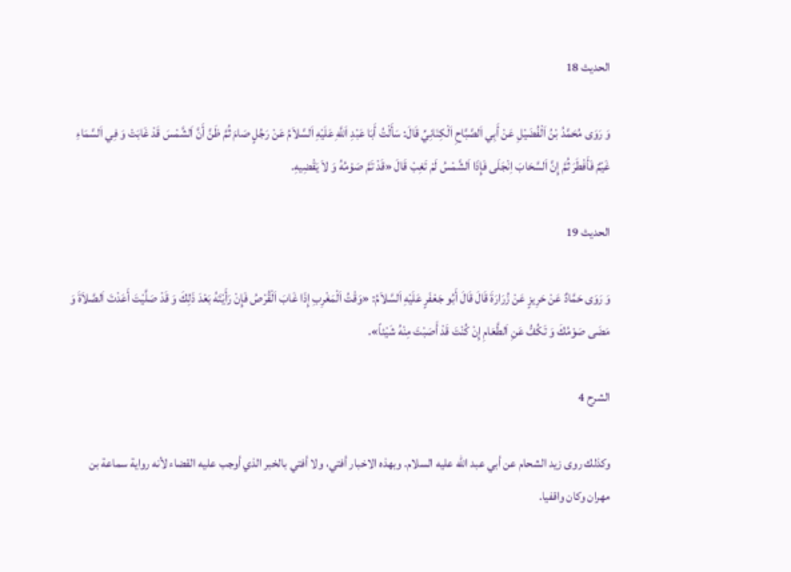الحديث 18

وَ رَوَى مُحَمَّدُ بْنُ اَلْفُضَيْلِ عَنْ أَبِي اَلصَّبَّاحِ اَلْكِنَانِيِّ قَالَ: سَأَلْتُ أَبَا عَبْدِ اَللَّهِ عَلَيْهِ اَلسَّلاَمُ عَنْ رَجُلٍ صَامَ ثُمَّ ظَنَّ أَنَّ اَلشَّمْسَ قَدْ غَابَتْ وَ فِي اَلسَّمَاءِ غَيْمٌ فَأَفْطَرَ ثُمَّ إِنَّ اَلسَّحَابَ اِنْجَلَى فَإِذَا اَلشَّمْسُ لَمْ تَغِبْ قَالَ «قَدْ تَمَّ صَوْمُهُ وَ لاَ يَقْضِيهِ.

الحديث 19

وَ رَوَى حَمَّادٌ عَنْ حَرِيزٍ عَنْ زُرَارَةَ قَالَ قَالَ أَبُو جَعْفَرٍ عَلَيْهِ اَلسَّلاَمُ: «وَقْتُ اَلْمَغْرِبِ إِذَا غَابَ اَلْقُرْصُ فَإِنْ رَأَيْتَهُ بَعْدَ ذَلِكَ وَ قَدْ صَلَّيْتَ أَعَدْتَ اَلصَّلاَةَ وَ مَضَى صَوْمُكَ وَ تَكُفُّ عَنِ اَلطَّعَامِ إِنْ كُنْتَ قَدْ أَصَبْتَ مِنْهُ شَيْئاً».

الشرح 4

وكذلك روى زيد الشحام عن أبي عبد الله عليه السلام. وبهذه الاخبار أفتي، ولا أفتي بالخبر الذي أوجب عليه القضاء لأنه رواية سماعة بن مهران وكان واقفيا.